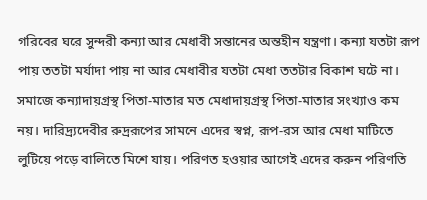গরিবের ঘরে সুন্দরী কন্যা আর মেধাবী সন্তানের অন্তহীন যন্ত্রণা। কন্যা যতটা রূপ পায় ততটা মর্যাদা পায় না আর মেধাবীর যতটা মেধা ততটার বিকাশ ঘটে না। সমাজে কন্যাদায়গ্রস্থ পিতা-মাতার মত মেধাদায়গ্রস্থ পিতা-মাতার সংখ্যাও কম নয়। দারিদ্র্যদেবীর রুদ্ররূপের সামনে এদের স্বপ্ন, রূপ-রস আর মেধা মাটিতে লুটিয়ে পড়ে বালিতে মিশে যায়। পরিণত হওয়ার আগেই এদের করুন পরিণতি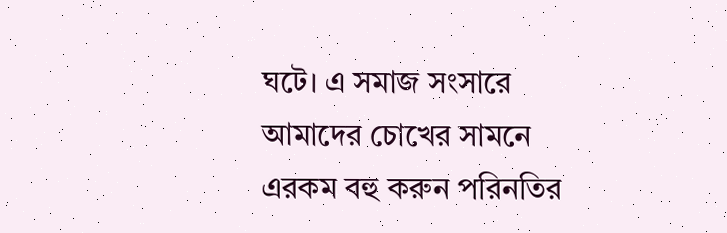ঘটে। এ সমাজ সংসারে আমাদের চোখের সামনে এরকম বহু করুন পরিনতির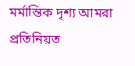মর্মান্তিক দৃশ্য আমরা প্রতিনিয়ত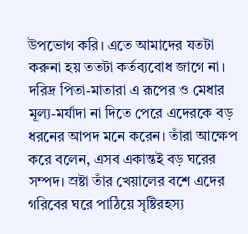উপভোগ করি। এতে আমাদের যতটা করুনা হয় ততটা কর্তব্যবোধ জাগে না।
দরিদ্র পিতা-মাতারা এ রূপের ও মেধার মূল্য-মর্যাদা না দিতে পেরে এদেরকে বড় ধরনের আপদ মনে করেন। তাঁরা আক্ষেপ করে বলেন, এসব একান্তই বড় ঘরের সম্পদ। স্রষ্টা তাঁর খেয়ালের বশে এদের গরিবের ঘরে পাঠিয়ে সৃষ্টিরহস্য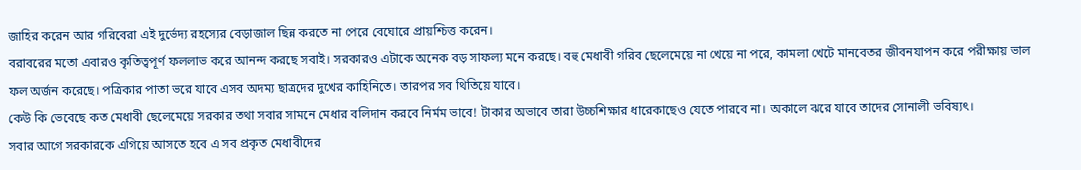জাহির করেন আর গরিবেরা এই দুর্ভেদ্য রহস্যের বেড়াজাল ছিন্ন করতে না পেরে বেঘোরে প্রায়শ্চিত্ত করেন।
বরাবরের মতো এবারও কৃতিত্বপূর্ণ ফললাভ করে আনন্দ করছে সবাই। সরকারও এটাকে অনেক বড় সাফল্য মনে করছে। বহু মেধাবী গরিব ছেলেমেয়ে না খেয়ে না পরে, কামলা খেটে মানবেতর জীবনযাপন করে পরীক্ষায় ভাল ফল অর্জন করেছে। পত্রিকার পাতা ভরে যাবে এসব অদম্য ছাত্রদের দুখের কাহিনিতে। তারপর সব থিতিয়ে যাবে।
কেউ কি ভেবেছে কত মেধাবী ছেলেমেয়ে সরকার তথা সবার সামনে মেধার বলিদান করবে নির্মম ভাবে! টাকার অভাবে তারা উচ্চশিক্ষার ধারেকাছেও যেতে পারবে না। অকালে ঝরে যাবে তাদের সোনালী ভবিষ্যৎ।
সবার আগে সরকারকে এগিয়ে আসতে হবে এ সব প্রকৃত মেধাবীদের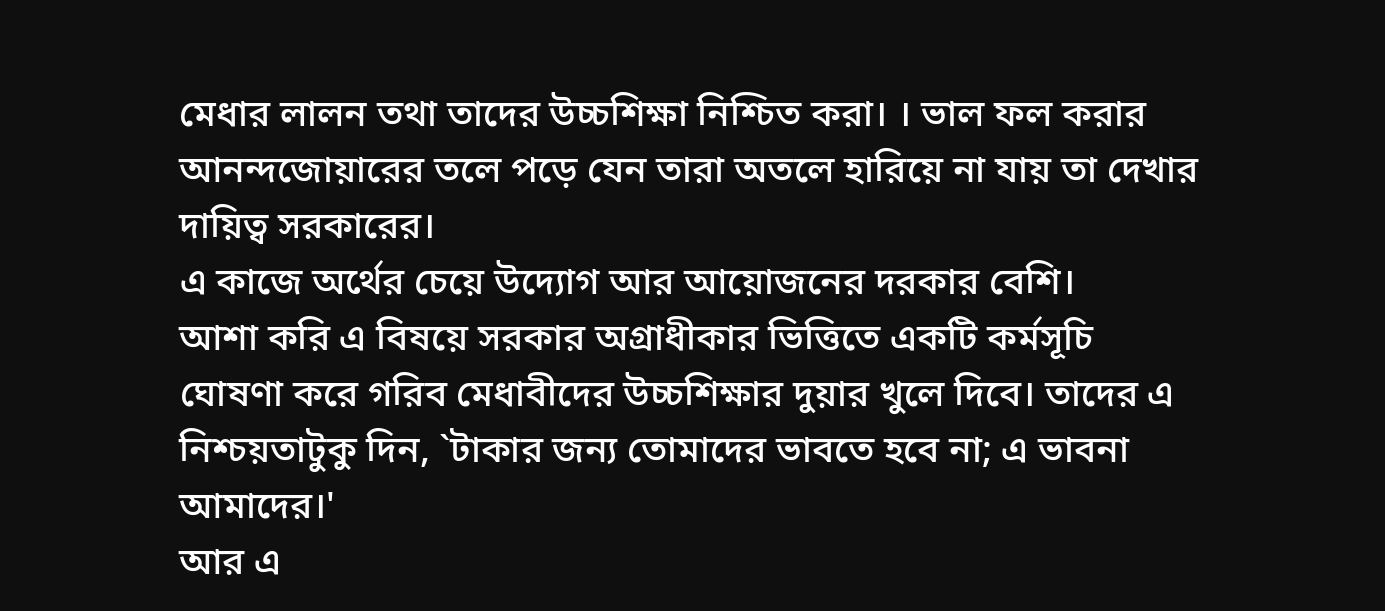মেধার লালন তথা তাদের উচ্চশিক্ষা নিশ্চিত করা। । ভাল ফল করার আনন্দজোয়ারের তলে পড়ে যেন তারা অতলে হারিয়ে না যায় তা দেখার দায়িত্ব সরকারের।
এ কাজে অর্থের চেয়ে উদ্যোগ আর আয়োজনের দরকার বেশি।
আশা করি এ বিষয়ে সরকার অগ্রাধীকার ভিত্তিতে একটি কর্মসূচি ঘোষণা করে গরিব মেধাবীদের উচ্চশিক্ষার দুয়ার খুলে দিবে। তাদের এ নিশ্চয়তাটুকু দিন, `টাকার জন্য তোমাদের ভাবতে হবে না; এ ভাবনা আমাদের।'
আর এ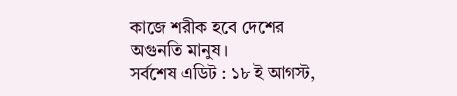কাজে শরীক হবে দেশের অগুনতি মানুষ।
সর্বশেষ এডিট : ১৮ ই আগস্ট,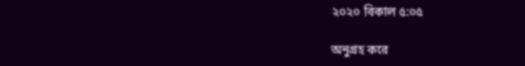২০২০ বিকাল ৫:০৫

অনুগ্রহ করে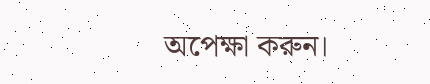অপেক্ষা করুন।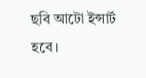ছবি আটো ইন্সার্ট হবে।